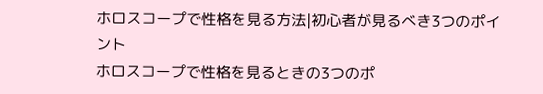ホロスコープで性格を見る方法|初心者が見るべき3つのポイント
ホロスコープで性格を見るときの3つのポ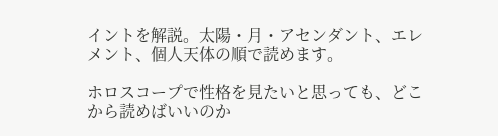イントを解説。太陽・月・アセンダント、エレメント、個人天体の順で読めます。

ホロスコープで性格を見たいと思っても、どこから読めばいいのか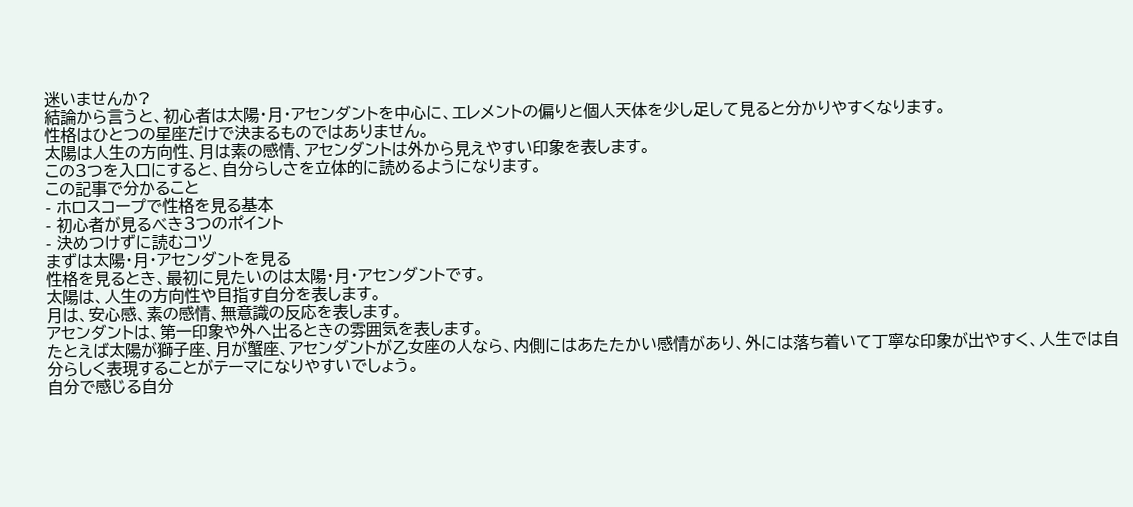迷いませんか?
結論から言うと、初心者は太陽・月・アセンダントを中心に、エレメントの偏りと個人天体を少し足して見ると分かりやすくなります。
性格はひとつの星座だけで決まるものではありません。
太陽は人生の方向性、月は素の感情、アセンダントは外から見えやすい印象を表します。
この3つを入口にすると、自分らしさを立体的に読めるようになります。
この記事で分かること
- ホロスコープで性格を見る基本
- 初心者が見るべき3つのポイント
- 決めつけずに読むコツ
まずは太陽・月・アセンダントを見る
性格を見るとき、最初に見たいのは太陽・月・アセンダントです。
太陽は、人生の方向性や目指す自分を表します。
月は、安心感、素の感情、無意識の反応を表します。
アセンダントは、第一印象や外へ出るときの雰囲気を表します。
たとえば太陽が獅子座、月が蟹座、アセンダントが乙女座の人なら、内側にはあたたかい感情があり、外には落ち着いて丁寧な印象が出やすく、人生では自分らしく表現することがテーマになりやすいでしょう。
自分で感じる自分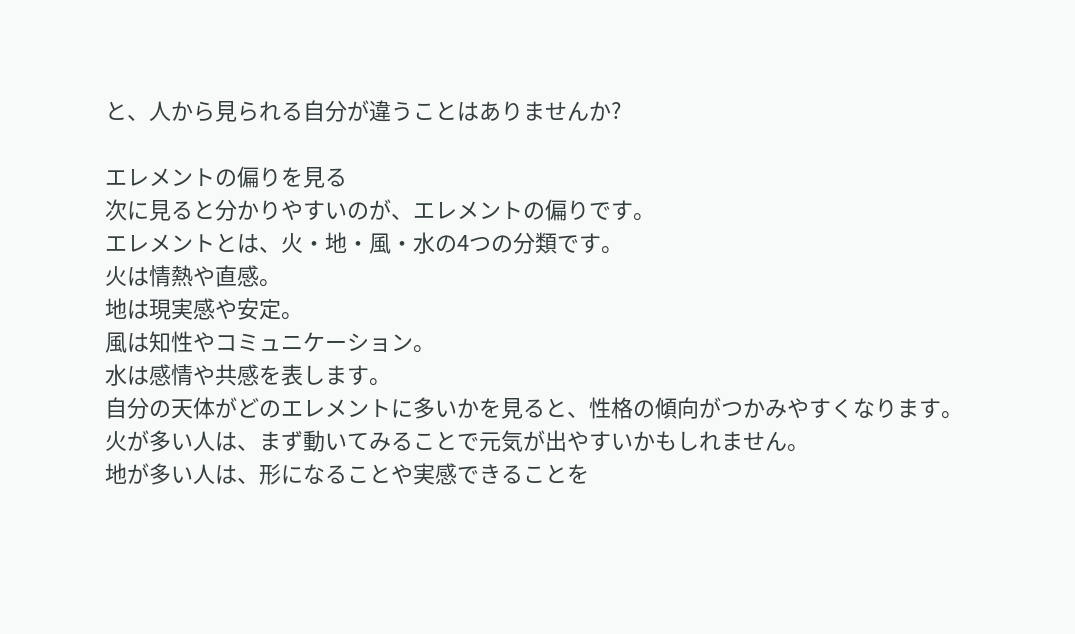と、人から見られる自分が違うことはありませんか?

エレメントの偏りを見る
次に見ると分かりやすいのが、エレメントの偏りです。
エレメントとは、火・地・風・水の4つの分類です。
火は情熱や直感。
地は現実感や安定。
風は知性やコミュニケーション。
水は感情や共感を表します。
自分の天体がどのエレメントに多いかを見ると、性格の傾向がつかみやすくなります。
火が多い人は、まず動いてみることで元気が出やすいかもしれません。
地が多い人は、形になることや実感できることを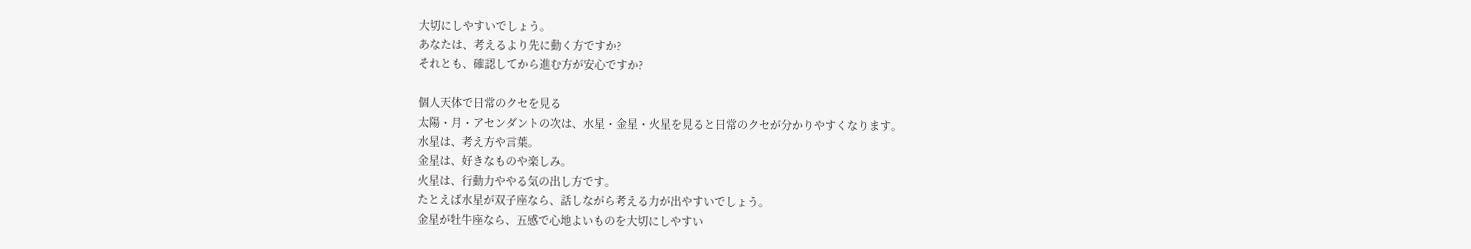大切にしやすいでしょう。
あなたは、考えるより先に動く方ですか?
それとも、確認してから進む方が安心ですか?

個人天体で日常のクセを見る
太陽・月・アセンダントの次は、水星・金星・火星を見ると日常のクセが分かりやすくなります。
水星は、考え方や言葉。
金星は、好きなものや楽しみ。
火星は、行動力ややる気の出し方です。
たとえば水星が双子座なら、話しながら考える力が出やすいでしょう。
金星が牡牛座なら、五感で心地よいものを大切にしやすい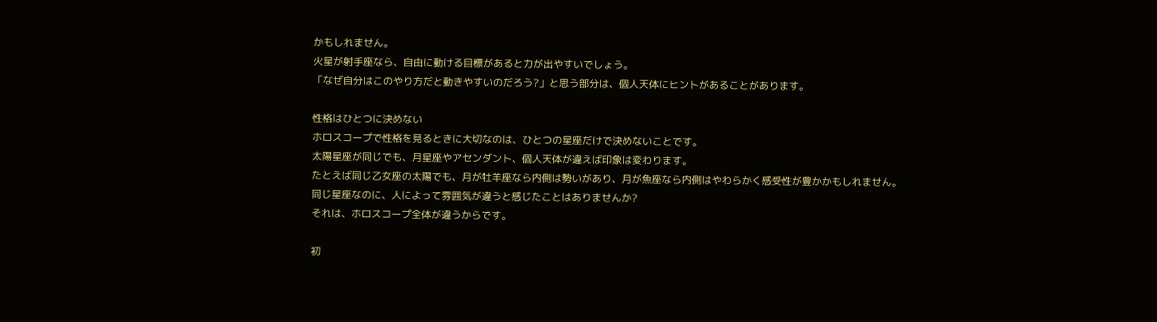かもしれません。
火星が射手座なら、自由に動ける目標があると力が出やすいでしょう。
「なぜ自分はこのやり方だと動きやすいのだろう?」と思う部分は、個人天体にヒントがあることがあります。

性格はひとつに決めない
ホロスコープで性格を見るときに大切なのは、ひとつの星座だけで決めないことです。
太陽星座が同じでも、月星座やアセンダント、個人天体が違えば印象は変わります。
たとえば同じ乙女座の太陽でも、月が牡羊座なら内側は勢いがあり、月が魚座なら内側はやわらかく感受性が豊かかもしれません。
同じ星座なのに、人によって雰囲気が違うと感じたことはありませんか?
それは、ホロスコープ全体が違うからです。

初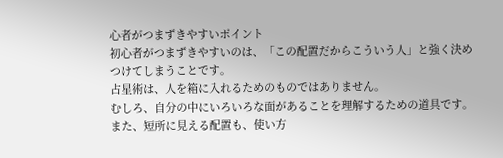心者がつまずきやすいポイント
初心者がつまずきやすいのは、「この配置だからこういう人」と強く決めつけてしまうことです。
占星術は、人を箱に入れるためのものではありません。
むしろ、自分の中にいろいろな面があることを理解するための道具です。
また、短所に見える配置も、使い方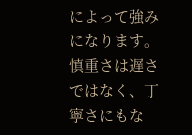によって強みになります。
慎重さは遅さではなく、丁寧さにもな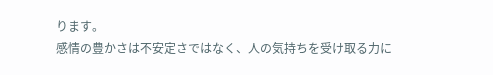ります。
感情の豊かさは不安定さではなく、人の気持ちを受け取る力に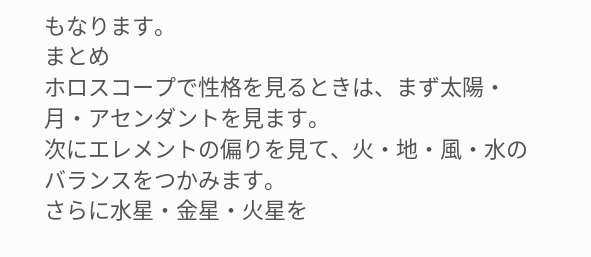もなります。
まとめ
ホロスコープで性格を見るときは、まず太陽・月・アセンダントを見ます。
次にエレメントの偏りを見て、火・地・風・水のバランスをつかみます。
さらに水星・金星・火星を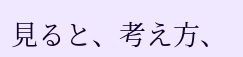見ると、考え方、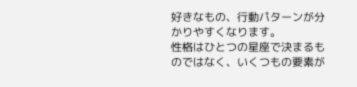好きなもの、行動パターンが分かりやすくなります。
性格はひとつの星座で決まるものではなく、いくつもの要素が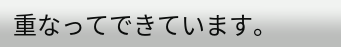重なってできています。